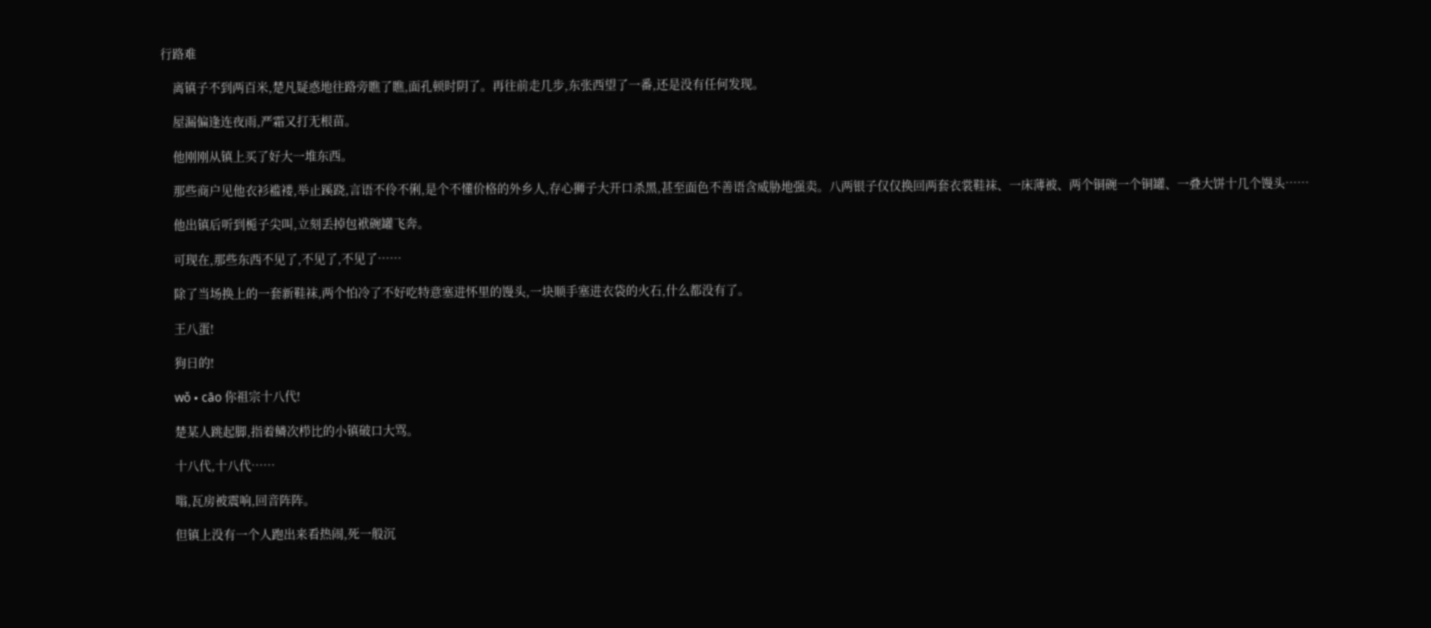行路难

    离镇子不到两百米,楚凡疑惑地往路旁瞧了瞧,面孔顿时阴了。再往前走几步,东张西望了一番,还是没有任何发现。

    屋漏偏逢连夜雨,严霜又打无根苗。

    他刚刚从镇上买了好大一堆东西。

    那些商户见他衣衫褴褛,举止蹊跷,言语不伶不俐,是个不懂价格的外乡人,存心狮子大开口杀黑,甚至面色不善语含威胁地强卖。八两银子仅仅换回两套衣裳鞋袜、一床薄被、两个铜碗一个铜罐、一叠大饼十几个馒头……

    他出镇后听到栀子尖叫,立刻丢掉包袱碗罐飞奔。

    可现在,那些东西不见了,不见了,不见了……

    除了当场换上的一套新鞋袜,两个怕冷了不好吃特意塞进怀里的馒头,一块顺手塞进衣袋的火石,什么都没有了。

    王八蛋!

    狗日的!

    wǒ • cāo 你祖宗十八代!

    楚某人跳起脚,指着鳞次栉比的小镇破口大骂。

    十八代,十八代……

    嗡,瓦房被震响,回音阵阵。

    但镇上没有一个人跑出来看热闹,死一般沉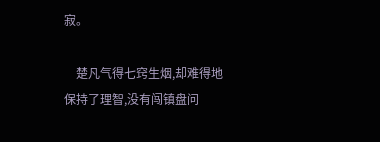寂。

    楚凡气得七窍生烟,却难得地保持了理智,没有闯镇盘问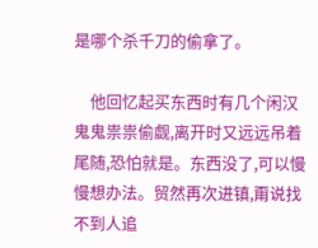是哪个杀千刀的偷拿了。

    他回忆起买东西时有几个闲汉鬼鬼祟祟偷觑,离开时又远远吊着尾随,恐怕就是。东西没了,可以慢慢想办法。贸然再次进镇,甭说找不到人追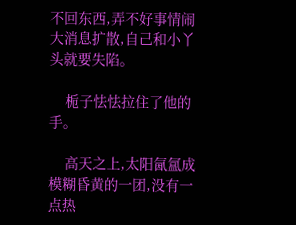不回东西,弄不好事情闹大消息扩散,自己和小丫头就要失陷。

    栀子怯怯拉住了他的手。

    高天之上,太阳氤氲成模糊昏黄的一团,没有一点热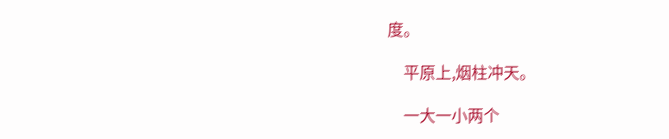度。

    平原上,烟柱冲天。

    一大一小两个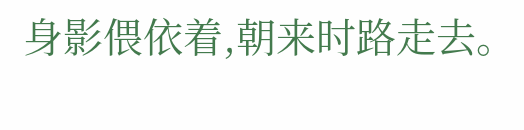身影偎依着,朝来时路走去。